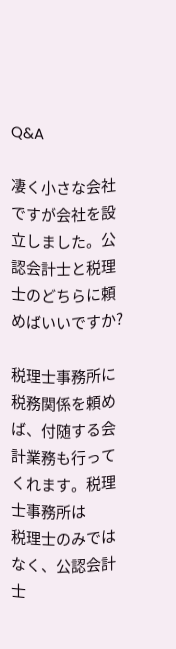Q&A

凄く小さな会社ですが会社を設立しました。公認会計士と税理士のどちらに頼めばいいですか?

税理士事務所に税務関係を頼めば、付随する会計業務も行ってくれます。税理士事務所は
税理士のみではなく、公認会計士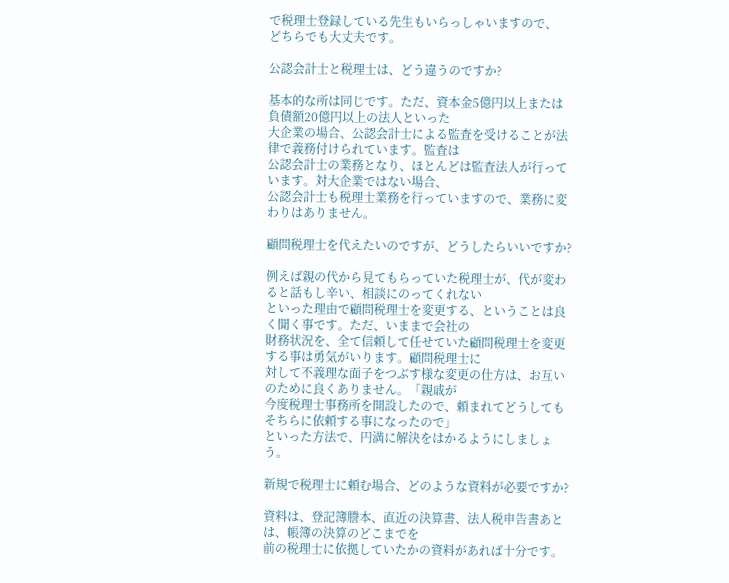で税理士登録している先生もいらっしゃいますので、
どちらでも大丈夫です。

公認会計士と税理士は、どう違うのですか?

基本的な所は同じです。ただ、資本金5億円以上または負債額20億円以上の法人といった
大企業の場合、公認会計士による監査を受けることが法律で義務付けられています。監査は
公認会計士の業務となり、ほとんどは監査法人が行っています。対大企業ではない場合、
公認会計士も税理士業務を行っていますので、業務に変わりはありません。

顧問税理士を代えたいのですが、どうしたらいいですか?

例えば親の代から見てもらっていた税理士が、代が変わると話もし辛い、相談にのってくれない
といった理由で顧問税理士を変更する、ということは良く聞く事です。ただ、いままで会社の
財務状況を、全て信頼して任せていた顧問税理士を変更する事は勇気がいります。顧問税理士に
対して不義理な面子をつぶす様な変更の仕方は、お互いのために良くありません。「親戚が
今度税理士事務所を開設したので、頼まれてどうしてもそちらに依頼する事になったので」
といった方法で、円満に解決をはかるようにしましょう。

新規で税理士に頼む場合、どのような資料が必要ですか?

資料は、登記簿謄本、直近の決算書、法人税申告書あとは、帳簿の決算のどこまでを
前の税理士に依拠していたかの資料があれば十分です。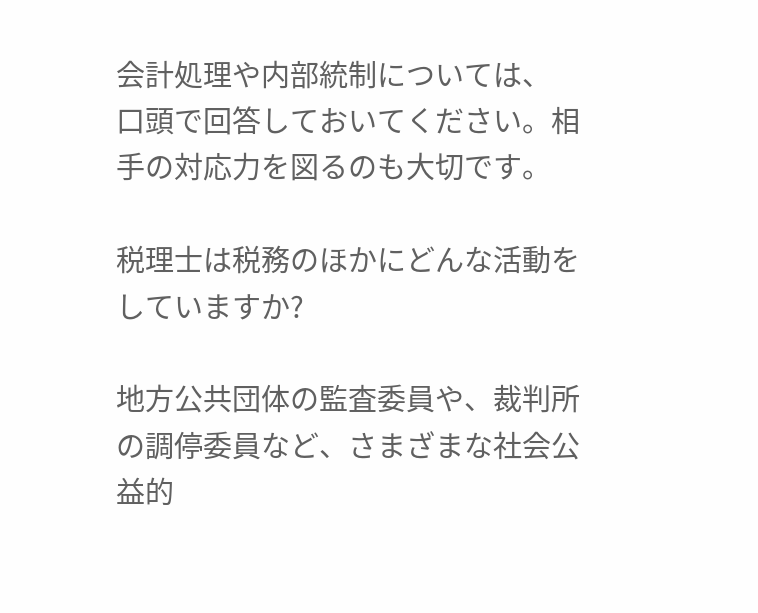会計処理や内部統制については、
口頭で回答しておいてください。相手の対応力を図るのも大切です。

税理士は税務のほかにどんな活動をしていますか?

地方公共団体の監査委員や、裁判所の調停委員など、さまざまな社会公益的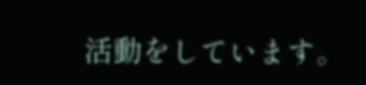活動をしています。